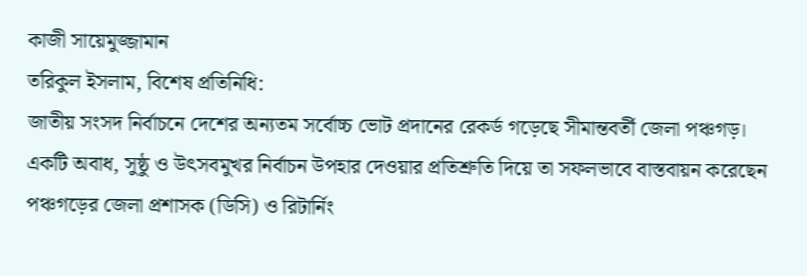কাজী সায়েমুজ্জামান
তরিকুল ইসলাম, বিশেষ প্রতিনিধি:
জাতীয় সংসদ নির্বাচনে দেশের অন্যতম সর্বোচ্চ ভোট প্রদানের রেকর্ড গড়েছে সীমান্তবর্তী জেলা পঞ্চগড়। একটি অবাধ, সুষ্ঠু ও উৎসবমুখর নির্বাচন উপহার দেওয়ার প্রতিশ্রুতি দিয়ে তা সফলভাবে বাস্তবায়ন করেছেন পঞ্চগড়ের জেলা প্রশাসক (ডিসি) ও রিটার্নিং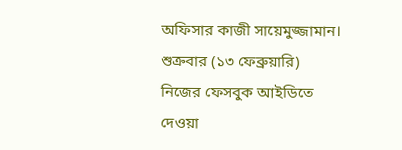অফিসার কাজী সায়েমুজ্জামান। শুক্রবার (১৩ ফেব্রুয়ারি) নিজের ফেসবুক আইডিতে দেওয়া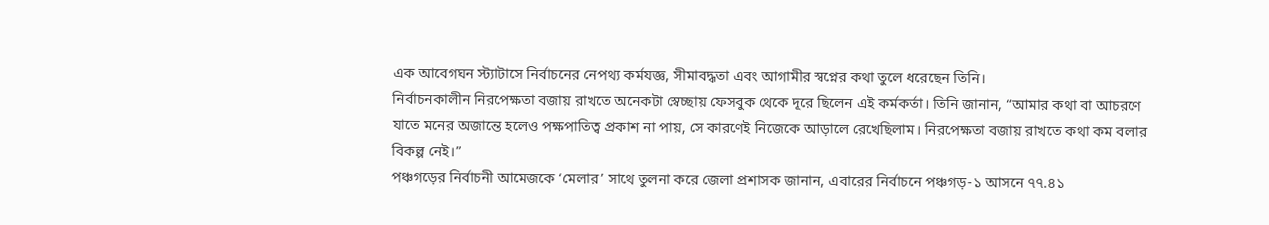এক আবেগঘন স্ট্যাটাসে নির্বাচনের নেপথ্য কর্মযজ্ঞ, সীমাবদ্ধতা এবং আগামীর স্বপ্নের কথা তুলে ধরেছেন তিনি।
নির্বাচনকালীন নিরপেক্ষতা বজায় রাখতে অনেকটা স্বেচ্ছায় ফেসবুক থেকে দূরে ছিলেন এই কর্মকর্তা। তিনি জানান, “আমার কথা বা আচরণে যাতে মনের অজান্তে হলেও পক্ষপাতিত্ব প্রকাশ না পায়, সে কারণেই নিজেকে আড়ালে রেখেছিলাম। নিরপেক্ষতা বজায় রাখতে কথা কম বলার বিকল্প নেই।”
পঞ্চগড়ের নির্বাচনী আমেজকে ‘মেলার’ সাথে তুলনা করে জেলা প্রশাসক জানান, এবারের নির্বাচনে পঞ্চগড়-১ আসনে ৭৭.৪১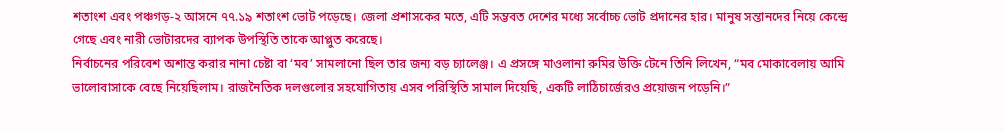শতাংশ এবং পঞ্চগড়-২ আসনে ৭৭.১৯ শতাংশ ভোট পড়েছে। জেলা প্রশাসকের মতে, এটি সম্ভবত দেশের মধ্যে সর্বোচ্চ ভোট প্রদানের হার। মানুষ সন্তানদের নিয়ে কেন্দ্রে গেছে এবং নারী ভোটারদের ব্যাপক উপস্থিতি তাকে আপ্লুত করেছে।
নির্বাচনের পরিবেশ অশান্ত করার নানা চেষ্টা বা ‘মব’ সামলানো ছিল তার জন্য বড় চ্যালেঞ্জ। এ প্রসঙ্গে মাওলানা রুমির উক্তি টেনে তিনি লিখেন, “মব মোকাবেলায় আমি ভালোবাসাকে বেছে নিয়েছিলাম। রাজনৈতিক দলগুলোর সহযোগিতায় এসব পরিস্থিতি সামাল দিয়েছি, একটি লাঠিচার্জেরও প্রয়োজন পড়েনি।”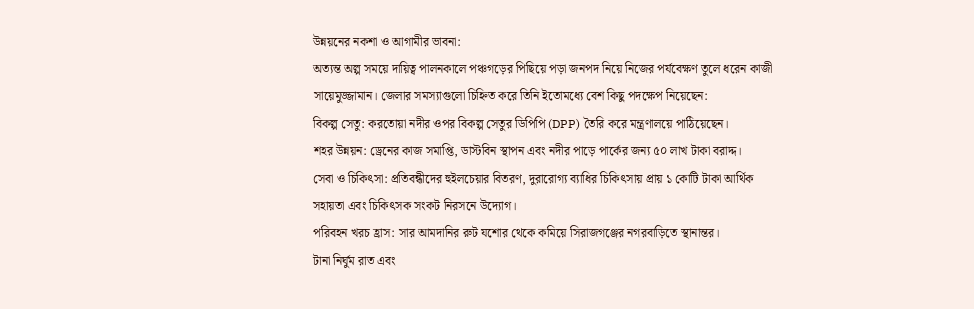উন্নয়নের নকশা ও আগামীর ভাবনা:
অত্যন্ত অল্প সময়ে দায়িত্ব পালনকালে পঞ্চগড়ের পিছিয়ে পড়া জনপদ নিয়ে নিজের পর্যবেক্ষণ তুলে ধরেন কাজী সায়েমুজ্জামান। জেলার সমস্যাগুলো চিহ্নিত করে তিনি ইতোমধ্যে বেশ কিছু পদক্ষেপ নিয়েছেন:
বিকল্প সেতু: করতোয়া নদীর ওপর বিকল্প সেতুর ডিপিপি (DPP) তৈরি করে মন্ত্রণালয়ে পাঠিয়েছেন।
শহর উন্নয়ন: ড্রেনের কাজ সমাপ্তি, ডাস্টবিন স্থাপন এবং নদীর পাড়ে পার্কের জন্য ৫০ লাখ টাকা বরাদ্দ।
সেবা ও চিকিৎসা: প্রতিবন্ধীদের হুইলচেয়ার বিতরণ, দুরারোগ্য ব্যাধির চিকিৎসায় প্রায় ১ কোটি টাকা আর্থিক সহায়তা এবং চিকিৎসক সংকট নিরসনে উদ্যোগ।
পরিবহন খরচ হ্রাস: সার আমদানির রুট যশোর থেকে কমিয়ে সিরাজগঞ্জের নগরবাড়িতে স্থানান্তর।
টানা নির্ঘুম রাত এবং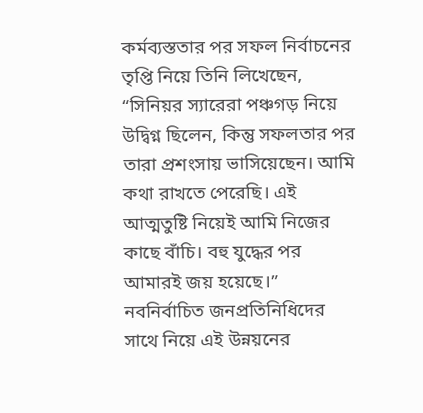কর্মব্যস্ততার পর সফল নির্বাচনের তৃপ্তি নিয়ে তিনি লিখেছেন, “সিনিয়র স্যারেরা পঞ্চগড় নিয়ে উদ্বিগ্ন ছিলেন, কিন্তু সফলতার পর তারা প্রশংসায় ভাসিয়েছেন। আমি কথা রাখতে পেরেছি। এই আত্মতুষ্টি নিয়েই আমি নিজের কাছে বাঁচি। বহু যুদ্ধের পর আমারই জয় হয়েছে।”
নবনির্বাচিত জনপ্রতিনিধিদের সাথে নিয়ে এই উন্নয়নের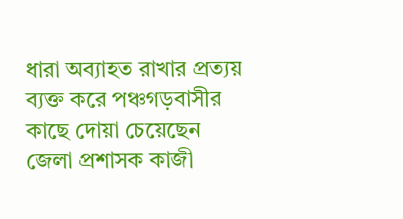ধারা অব্যাহত রাখার প্রত্যয় ব্যক্ত করে পঞ্চগড়বাসীর কাছে দোয়া চেয়েছেন জেলা প্রশাসক কাজী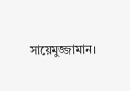সায়েমুজ্জামান।